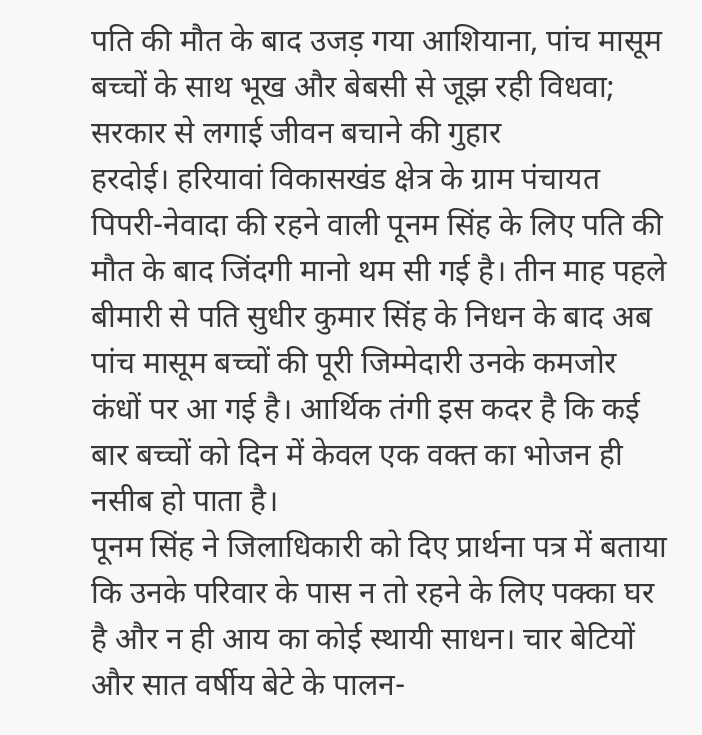पति की मौत के बाद उजड़ गया आशियाना, पांच मासूम बच्चों के साथ भूख और बेबसी से जूझ रही विधवा; सरकार से लगाई जीवन बचाने की गुहार
हरदोई। हरियावां विकासखंड क्षेत्र के ग्राम पंचायत पिपरी-नेवादा की रहने वाली पूनम सिंह के लिए पति की मौत के बाद जिंदगी मानो थम सी गई है। तीन माह पहले बीमारी से पति सुधीर कुमार सिंह के निधन के बाद अब पांच मासूम बच्चों की पूरी जिम्मेदारी उनके कमजोर कंधों पर आ गई है। आर्थिक तंगी इस कदर है कि कई बार बच्चों को दिन में केवल एक वक्त का भोजन ही नसीब हो पाता है।
पूनम सिंह ने जिलाधिकारी को दिए प्रार्थना पत्र में बताया कि उनके परिवार के पास न तो रहने के लिए पक्का घर है और न ही आय का कोई स्थायी साधन। चार बेटियों और सात वर्षीय बेटे के पालन-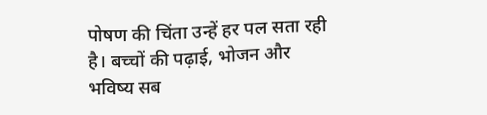पोषण की चिंता उन्हें हर पल सता रही है। बच्चों की पढ़ाई, भोजन और भविष्य सब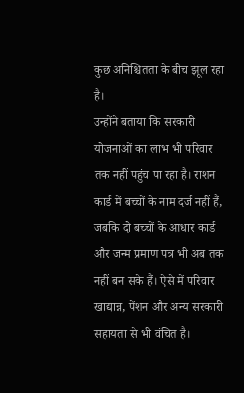कुछ अनिश्चितता के बीच झूल रहा है।
उन्होंने बताया कि सरकारी योजनाओं का लाभ भी परिवार तक नहीं पहुंच पा रहा है। राशन कार्ड में बच्चों के नाम दर्ज नहीं हैं, जबकि दो बच्चों के आधार कार्ड और जन्म प्रमाण पत्र भी अब तक नहीं बन सके हैं। ऐसे में परिवार खाद्यान्न, पेंशन और अन्य सरकारी सहायता से भी वंचित है।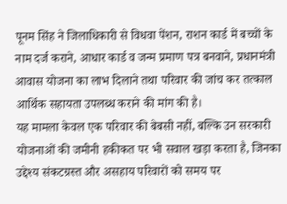पूनम सिंह ने जिलाधिकारी से विधवा पेंशन, राशन कार्ड में बच्चों के नाम दर्ज कराने, आधार कार्ड व जन्म प्रमाण पत्र बनवाने, प्रधानमंत्री आवास योजना का लाभ दिलाने तथा परिवार की जांच कर तत्काल आर्थिक सहायता उपलब्ध कराने की मांग की है।
यह मामला केवल एक परिवार की बेबसी नहीं, बल्कि उन सरकारी योजनाओं की जमीनी हकीकत पर भी सवाल खड़ा करता है, जिनका उद्देश्य संकटग्रस्त और असहाय परिवारों को समय पर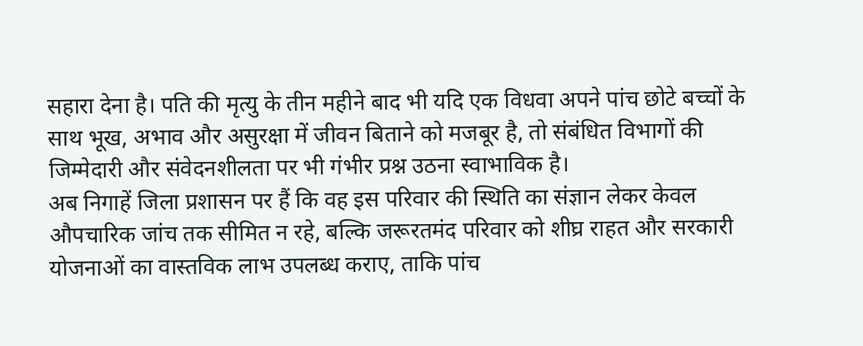सहारा देना है। पति की मृत्यु के तीन महीने बाद भी यदि एक विधवा अपने पांच छोटे बच्चों के साथ भूख, अभाव और असुरक्षा में जीवन बिताने को मजबूर है, तो संबंधित विभागों की जिम्मेदारी और संवेदनशीलता पर भी गंभीर प्रश्न उठना स्वाभाविक है।
अब निगाहें जिला प्रशासन पर हैं कि वह इस परिवार की स्थिति का संज्ञान लेकर केवल औपचारिक जांच तक सीमित न रहे, बल्कि जरूरतमंद परिवार को शीघ्र राहत और सरकारी योजनाओं का वास्तविक लाभ उपलब्ध कराए, ताकि पांच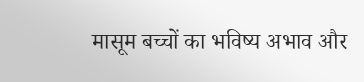मासूम बच्चों का भविष्य अभाव और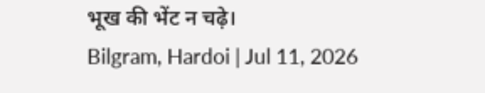भूख की भेंट न चढ़े।
Bilgram, Hardoi | Jul 11, 2026